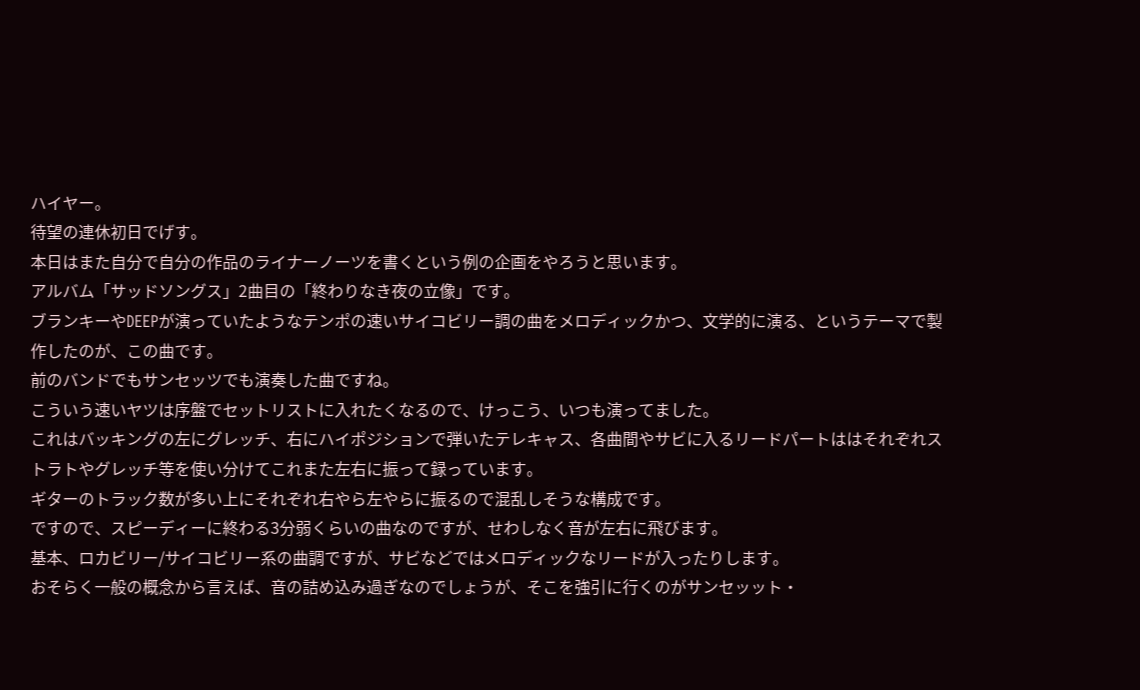ハイヤー。
待望の連休初日でげす。
本日はまた自分で自分の作品のライナーノーツを書くという例の企画をやろうと思います。
アルバム「サッドソングス」2曲目の「終わりなき夜の立像」です。
ブランキーやDEEPが演っていたようなテンポの速いサイコビリー調の曲をメロディックかつ、文学的に演る、というテーマで製作したのが、この曲です。
前のバンドでもサンセッツでも演奏した曲ですね。
こういう速いヤツは序盤でセットリストに入れたくなるので、けっこう、いつも演ってました。
これはバッキングの左にグレッチ、右にハイポジションで弾いたテレキャス、各曲間やサビに入るリードパートははそれぞれストラトやグレッチ等を使い分けてこれまた左右に振って録っています。
ギターのトラック数が多い上にそれぞれ右やら左やらに振るので混乱しそうな構成です。
ですので、スピーディーに終わる3分弱くらいの曲なのですが、せわしなく音が左右に飛びます。
基本、ロカビリー/サイコビリー系の曲調ですが、サビなどではメロディックなリードが入ったりします。
おそらく一般の概念から言えば、音の詰め込み過ぎなのでしょうが、そこを強引に行くのがサンセッット・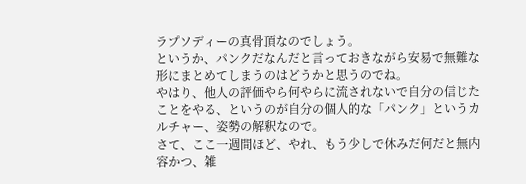ラプソディーの真骨頂なのでしょう。
というか、パンクだなんだと言っておきながら安易で無難な形にまとめてしまうのはどうかと思うのでね。
やはり、他人の評価やら何やらに流されないで自分の信じたことをやる、というのが自分の個人的な「パンク」というカルチャー、姿勢の解釈なので。
さて、ここ一週間ほど、やれ、もう少しで休みだ何だと無内容かつ、雑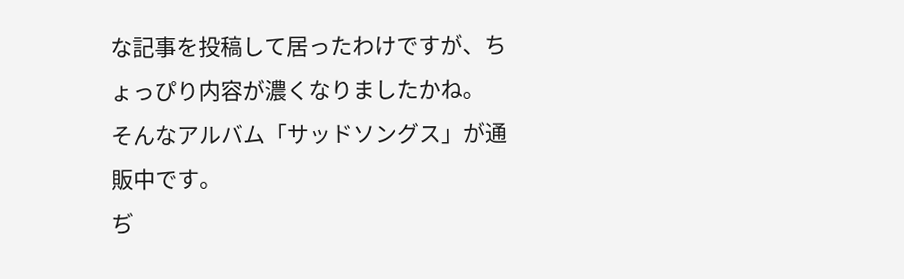な記事を投稿して居ったわけですが、ちょっぴり内容が濃くなりましたかね。
そんなアルバム「サッドソングス」が通販中です。
ぢ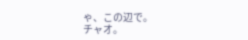ゃ、この辺で。
チャオ。